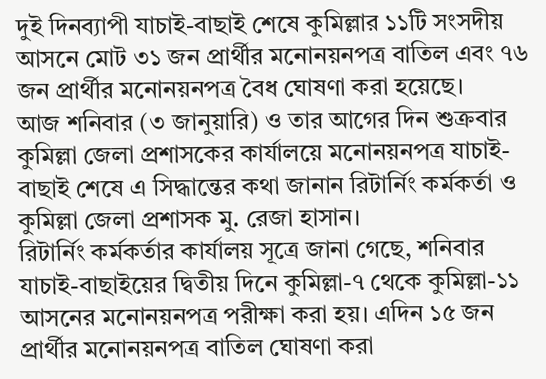দুই দিনব্যাপী যাচাই-বাছাই শেষে কুমিল্লার ১১টি সংসদীয় আসনে মোট ৩১ জন প্রার্থীর মনোনয়নপত্র বাতিল এবং ৭৬ জন প্রার্থীর মনোনয়নপত্র বৈধ ঘোষণা করা হয়েছে।
আজ শনিবার (৩ জানুয়ারি) ও তার আগের দিন শুক্রবার কুমিল্লা জেলা প্রশাসকের কার্যালয়ে মনোনয়নপত্র যাচাই-বাছাই শেষে এ সিদ্ধান্তের কথা জানান রিটার্নিং কর্মকর্তা ও কুমিল্লা জেলা প্রশাসক মু. রেজা হাসান।
রিটার্নিং কর্মকর্তার কার্যালয় সূত্রে জানা গেছে, শনিবার যাচাই-বাছাইয়ের দ্বিতীয় দিনে কুমিল্লা-৭ থেকে কুমিল্লা-১১ আসনের মনোনয়নপত্র পরীক্ষা করা হয়। এদিন ১৫ জন প্রার্থীর মনোনয়নপত্র বাতিল ঘোষণা করা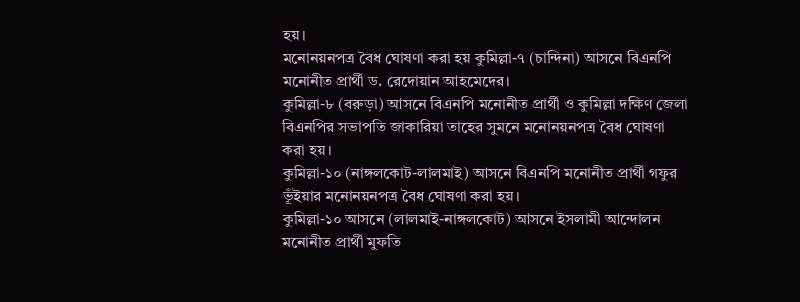হয়।
মনোনয়নপত্র বৈধ ঘোষণা করা হয় কুমিল্লা-৭ (চান্দিনা) আসনে বিএনপি মনোনীত প্রার্থী ড. রেদোয়ান আহমেদের।
কুমিল্লা-৮ (বরুড়া) আসনে বিএনপি মনোনীত প্রার্থী ও কুমিল্লা দক্ষিণ জেলা বিএনপির সভাপতি জাকারিয়া তাহের সুমনে মনোনয়নপত্র বৈধ ঘোষণা করা হয়।
কুমিল্লা-১০ (নাঙ্গলকোট-লালমাই) আসনে বিএনপি মনোনীত প্রার্থী গফুর ভূঁইয়ার মনোনয়নপত্র বৈধ ঘোষণা করা হয়।
কুমিল্লা-১০ আসনে (লালমাই-নাঙ্গলকোট) আসনে ইসলামী আন্দোলন মনোনীত প্রার্থী মুফতি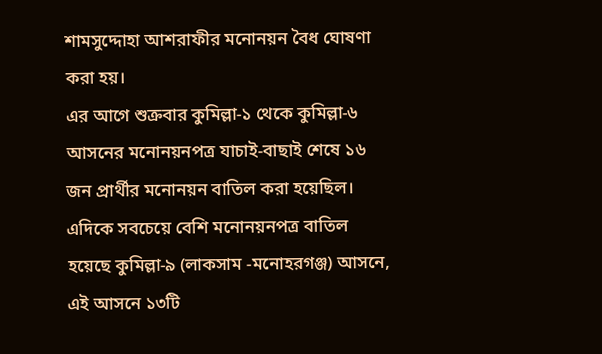শামসুদ্দোহা আশরাফীর মনোনয়ন বৈধ ঘোষণা করা হয়।
এর আগে শুক্রবার কুমিল্লা-১ থেকে কুমিল্লা-৬ আসনের মনোনয়নপত্র যাচাই-বাছাই শেষে ১৬ জন প্রার্থীর মনোনয়ন বাতিল করা হয়েছিল।
এদিকে সবচেয়ে বেশি মনোনয়নপত্র বাতিল হয়েছে কুমিল্লা-৯ (লাকসাম -মনোহরগঞ্জ) আসনে, এই আসনে ১৩টি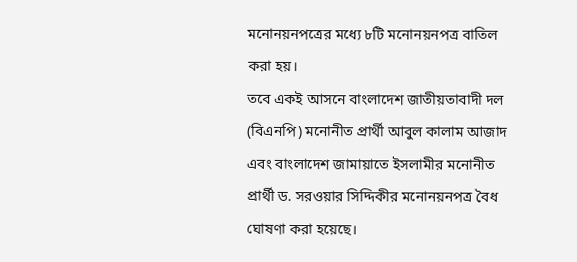মনোনয়নপত্রের মধ্যে ৮টি মনোনয়নপত্র বাতিল করা হয়।
তবে একই আসনে বাংলাদেশ জাতীয়তাবাদী দল (বিএনপি) মনোনীত প্রার্থী আবুল কালাম আজাদ এবং বাংলাদেশ জামায়াতে ইসলামীর মনোনীত প্রার্থী ড. সরওয়ার সিদ্দিকীর মনোনয়নপত্র বৈধ ঘোষণা করা হয়েছে।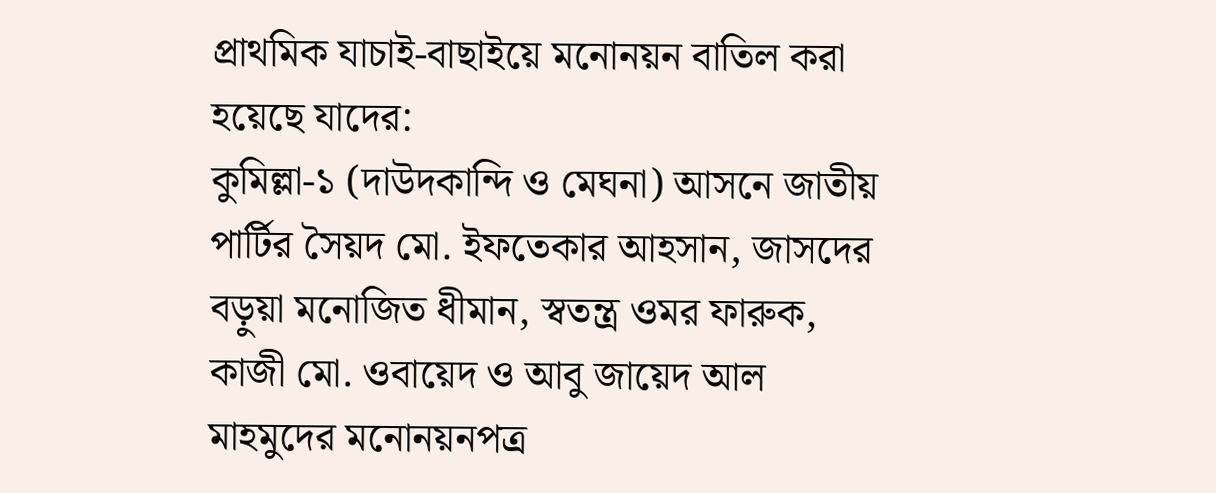প্রাথমিক যাচাই-বাছাইয়ে মনোনয়ন বাতিল করা হয়েছে যাদের:
কুমিল্লা-১ (দাউদকান্দি ও মেঘনা) আসনে জাতীয় পার্টির সৈয়দ মো. ইফতেকার আহসান, জাসদের বড়ুয়া মনোজিত ধীমান, স্বতন্ত্র ওমর ফারুক, কাজী মো. ওবায়েদ ও আবু জায়েদ আল মাহমুদের মনোনয়নপত্র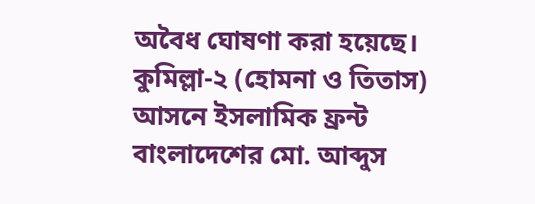অবৈধ ঘোষণা করা হয়েছে।
কুমিল্লা-২ (হোমনা ও তিতাস) আসনে ইসলামিক ফ্রন্ট বাংলাদেশের মো. আব্দুস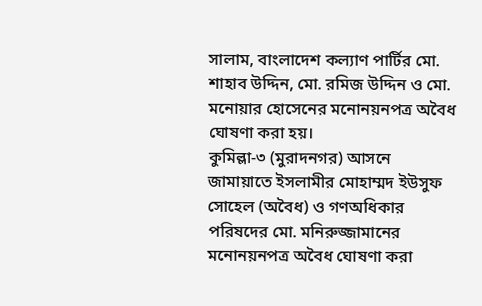সালাম, বাংলাদেশ কল্যাণ পার্টির মো. শাহাব উদ্দিন, মো. রমিজ উদ্দিন ও মো. মনোয়ার হোসেনের মনোনয়নপত্র অবৈধ ঘোষণা করা হয়।
কুমিল্লা-৩ (মুরাদনগর) আসনে জামায়াতে ইসলামীর মোহাম্মদ ইউসুফ সোহেল (অবৈধ) ও গণঅধিকার পরিষদের মো. মনিরুজ্জামানের মনোনয়নপত্র অবৈধ ঘোষণা করা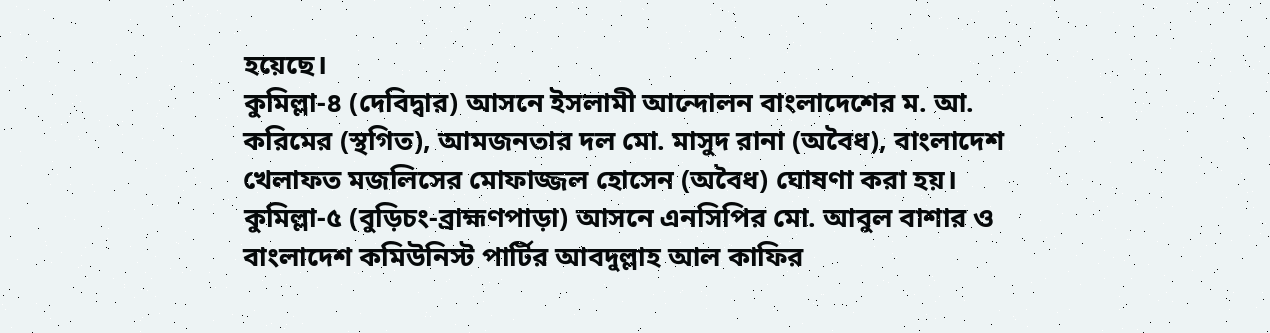হয়েছে।
কুমিল্লা-৪ (দেবিদ্বার) আসনে ইসলামী আন্দোলন বাংলাদেশের ম. আ. করিমের (স্থগিত), আমজনতার দল মো. মাসুদ রানা (অবৈধ), বাংলাদেশ খেলাফত মজলিসের মোফাজ্জল হোসেন (অবৈধ) ঘোষণা করা হয়।
কুমিল্লা-৫ (বুড়িচং-ব্রাহ্মণপাড়া) আসনে এনসিপির মো. আবুল বাশার ও বাংলাদেশ কমিউনিস্ট পার্টির আবদুল্লাহ আল কাফির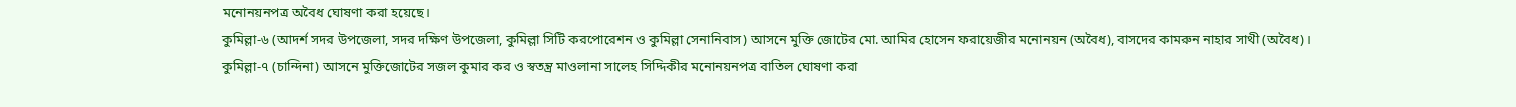মনোনয়নপত্র অবৈধ ঘোষণা করা হয়েছে।
কুমিল্লা-৬ (আদর্শ সদর উপজেলা, সদর দক্ষিণ উপজেলা, কুমিল্লা সিটি করপোরেশন ও কুমিল্লা সেনানিবাস) আসনে মুক্তি জোটের মো. আমির হোসেন ফরায়েজীর মনোনয়ন (অবৈধ), বাসদের কামরুন নাহার সাথী (অবৈধ)।
কুমিল্লা-৭ (চান্দিনা) আসনে মুক্তিজোটের সজল কুমার কর ও স্বতন্ত্র মাওলানা সালেহ সিদ্দিকীর মনোনয়নপত্র বাতিল ঘোষণা করা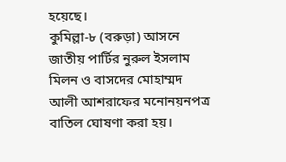হয়েছে।
কুমিল্লা-৮ (বরুড়া) আসনে জাতীয় পার্টির নুরুল ইসলাম মিলন ও বাসদের মোহাম্মদ আলী আশরাফের মনোনয়নপত্র বাতিল ঘোষণা করা হয়।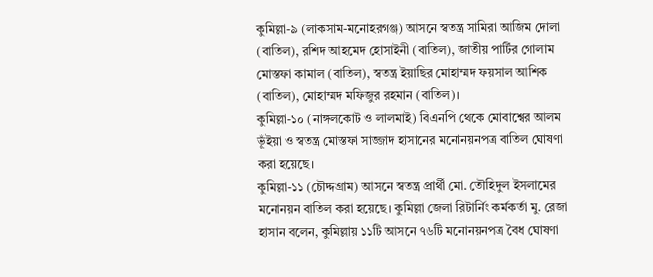কুমিল্লা-৯ (লাকসাম-মনোহরগঞ্জ) আসনে স্বতন্ত্র সামিরা আজিম দোলা (বাতিল), রশিদ আহমেদ হোসাইনী (বাতিল), জাতীয় পার্টির গোলাম মোস্তফা কামাল (বাতিল), স্বতন্ত্র ইয়াছির মোহাম্মদ ফয়সাল আশিক (বাতিল), মোহাম্মদ মফিজুর রহমান (বাতিল)।
কুমিল্লা-১০ (নাঙ্গলকোট ও লালমাই) বিএনপি থেকে মোবাশ্বের আলম ভূঁইয়া ও স্বতন্ত্র মোস্তফা সাজ্জাদ হাসানের মনোনয়নপত্র বাতিল ঘোষণা করা হয়েছে।
কুমিল্লা-১১ (চৌদ্দগ্রাম) আসনে স্বতন্ত্র প্রার্থী মো. তৌহিদুল ইসলামের মনোনয়ন বাতিল করা হয়েছে। কুমিল্লা জেলা রিটার্নিং কর্মকর্তা মু. রেজা হাসান বলেন, কুমিল্লায় ১১টি আসনে ৭৬টি মনোনয়নপত্র বৈধ ঘোষণা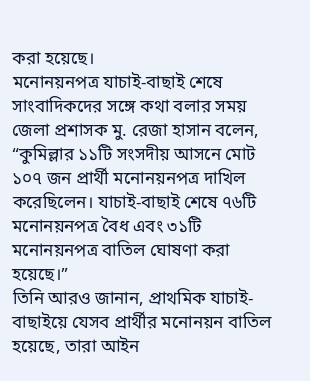করা হয়েছে।
মনোনয়নপত্র যাচাই-বাছাই শেষে সাংবাদিকদের সঙ্গে কথা বলার সময় জেলা প্রশাসক মু. রেজা হাসান বলেন, “কুমিল্লার ১১টি সংসদীয় আসনে মোট ১০৭ জন প্রার্থী মনোনয়নপত্র দাখিল করেছিলেন। যাচাই-বাছাই শেষে ৭৬টি মনোনয়নপত্র বৈধ এবং ৩১টি মনোনয়নপত্র বাতিল ঘোষণা করা হয়েছে।”
তিনি আরও জানান, প্রাথমিক যাচাই-বাছাইয়ে যেসব প্রার্থীর মনোনয়ন বাতিল হয়েছে, তারা আইন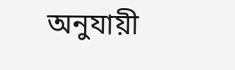অনুযায়ী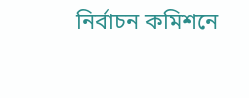নির্বাচন কমিশনে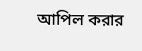আপিল করার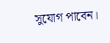সুযোগ পাবেন।